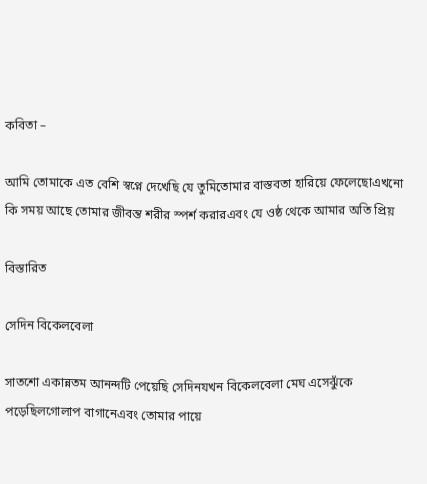কবিতা –

আমি তোমাকে এত বেশি স্বপ্নে দেখেছি যে তুমিতোমার বাস্তবতা হারিয়ে ফেলেছোএখনো কি সময় আছে তোমার জীবন্ত শরীর স্পর্শ করারএবং যে ওষ্ঠ থেকে আমার অতি প্রিয়

বিস্তারিত

সেদিন বিকেলবেলা

সাতশো একান্নতম আনন্দটি পেয়েছি সেদিনযখন বিকেলবেলা মেঘ এসেঝুঁকে পড়েছিলগোলাপ বাগানেএবং তোমার পায়ে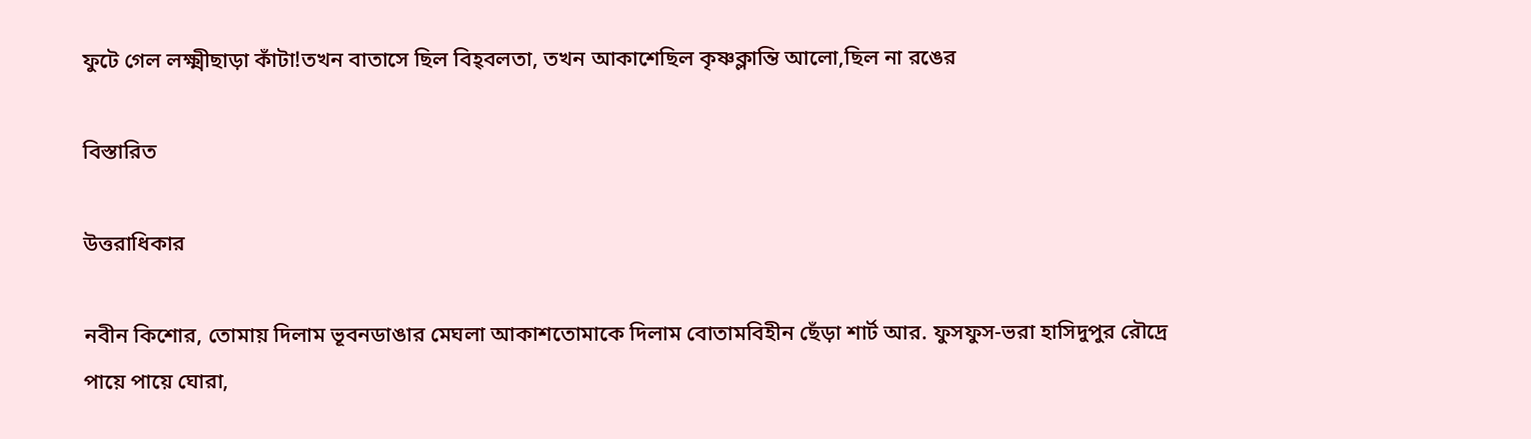ফুটে গেল লক্ষ্মীছাড়া কাঁটা!তখন বাতাসে ছিল বিহ্‌বলতা, তখন আকাশেছিল কৃষ্ণক্লান্তি আলো,ছিল না রঙের

বিস্তারিত

উত্তরাধিকার

নবীন কিশোর, তোমায় দিলাম ভূবনডাঙার মেঘলা আকাশতোমাকে দিলাম বোতামবিহীন ছেঁড়া শার্ট আর. ফুসফুস-ভরা হাসিদুপুর রৌদ্রে পায়ে পায়ে ঘোরা,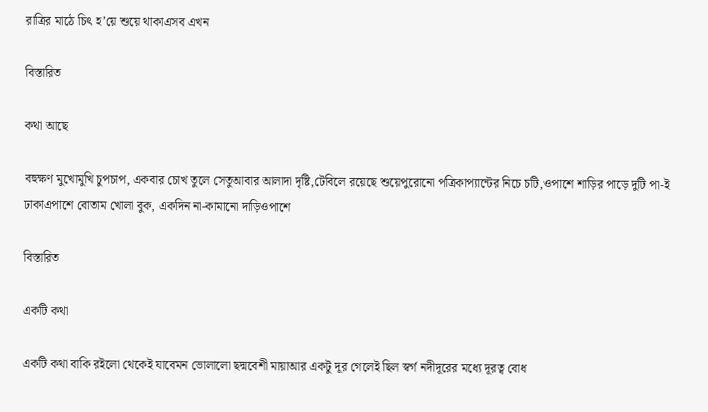রাত্রির মাঠে চিৎ হ’য়ে শুয়ে থাকাএসব এখন

বিস্তারিত

কথা আছে

বহুক্ষণ মুখোমুখি চুপচাপ, একবার চোখ তুলে সেতুআবার আলাদা দৃষ্টি,টেবিলে রয়েছে শুয়েপুরোনো পত্রিকাপ্যান্টের নিচে চটি,ওপাশে শাড়ির পাড়ে দুটি পা-ই ঢাকাএপাশে বোতাম খোলা বুক, একদিন না-কামানো দাড়িওপাশে

বিস্তারিত

একটি কথা

একটি কথা বাকি রইলো থেকেই যাবেমন ভোলালো ছদ্মবেশী মায়াআর একটু দূর গেলেই ছিল স্বর্গ নদীদূরের মধ্যে দূরত্ব বোধ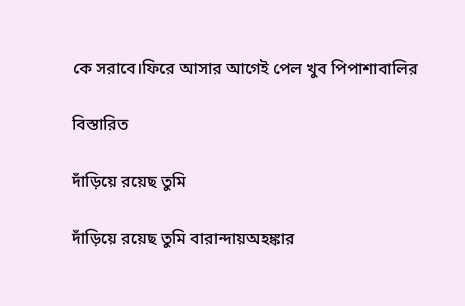কে সরাবে।ফিরে আসার আগেই পেল খুব পিপাশাবালির

বিস্তারিত

দাঁড়িয়ে রয়েছ তুমি

দাঁড়িয়ে রয়েছ তুমি বারান্দায়অহঙ্কার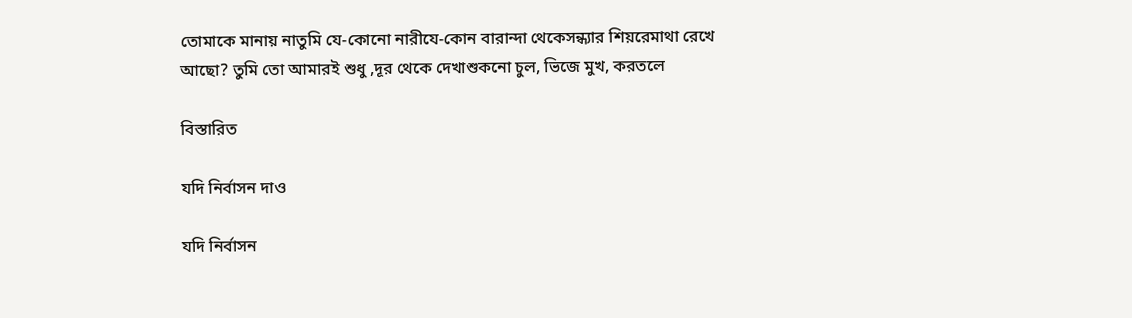তোমাকে মানায় নাতুমি যে-কোনো নারীযে-কোন বারান্দা থেকেসন্ধ্যার শিয়রেমাথা রেখে আছো? তুমি তো আমারই শুধু ,দূর থেকে দেখাশুকনো চুল, ভিজে মুখ, করতলে

বিস্তারিত

যদি নির্বাসন দাও

যদি নির্বাসন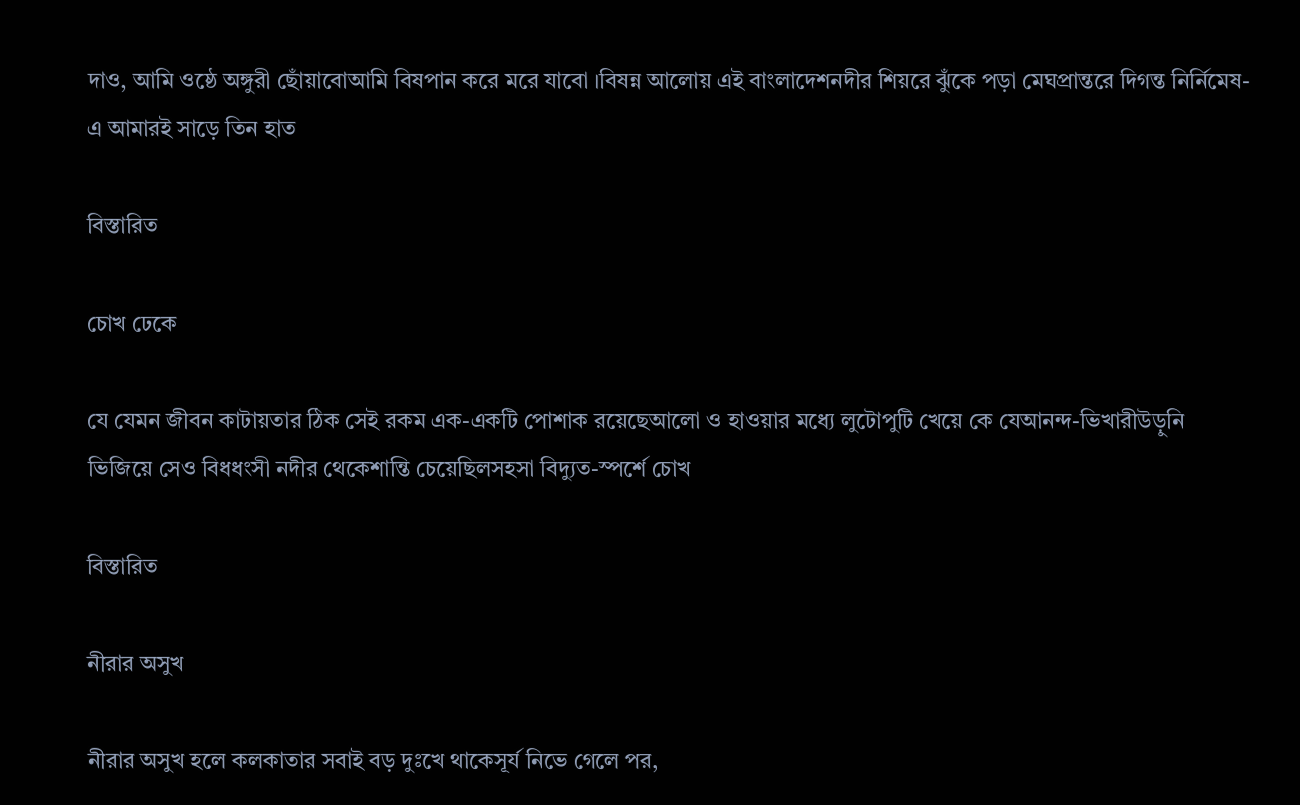দাও, আমি ওষ্ঠে অঙ্গুরী ছোঁয়াবোআমি বিষপান করে মরে যাবো ।বিষন্ন আলোয় এই বাংলাদেশনদীর শিয়রে ঝুঁকে পড়া মেঘপ্রান্তরে দিগন্ত নির্নিমেষ-এ আমারই সাড়ে তিন হাত

বিস্তারিত

চোখ ঢেকে

যে যেমন জীবন কাটায়তার ঠিক সেই রকম এক-একটি পোশাক রয়েছেআলো ও হাওয়ার মধ্যে লুটোপুটি খেয়ে কে যেআনন্দ-ভিখারীউড়ুনি ভিজিয়ে সেও বিধধংসী নদীর থেকেশান্তি চেয়েছিলসহসা বিদ্যুত-স্পর্শে চোখ

বিস্তারিত

নীরার অসুখ

নীরার অসুখ হলে কলকাতার সবাই বড় দুঃখে থাকেসূর্য নিভে গেলে পর,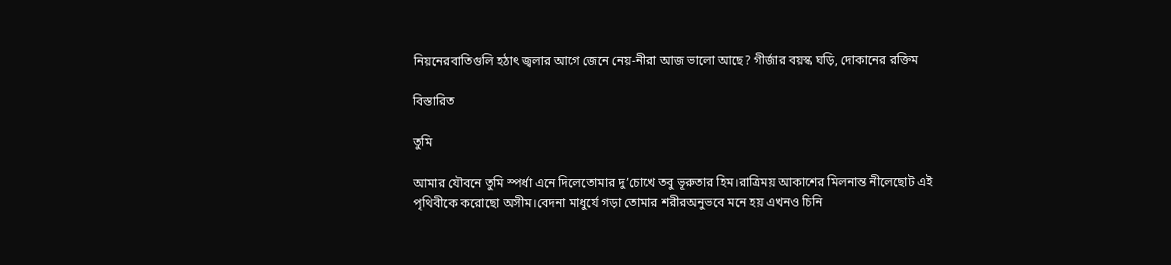নিয়নেরবাতিগুলি হঠাৎ জ্বলার আগে জেনে নেয়-নীরা আজ ভালো আছে? গীর্জার বয়স্ক ঘড়ি, দোকানের রক্তিম

বিস্তারিত

তুমি

আমার যৌবনে তুমি স্পর্ধা এনে দিলেতোমার দু’চোখে তবু ভূরুতার হিম।রাত্রিময় আকাশের মিলনান্ত নীলেছোট এই পৃথিবীকে করোছো অসীম।বেদনা মাধুর্যে গড়া তোমার শরীরঅনুভবে মনে হয় এখনও চিনি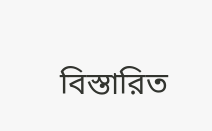বিস্তারিত